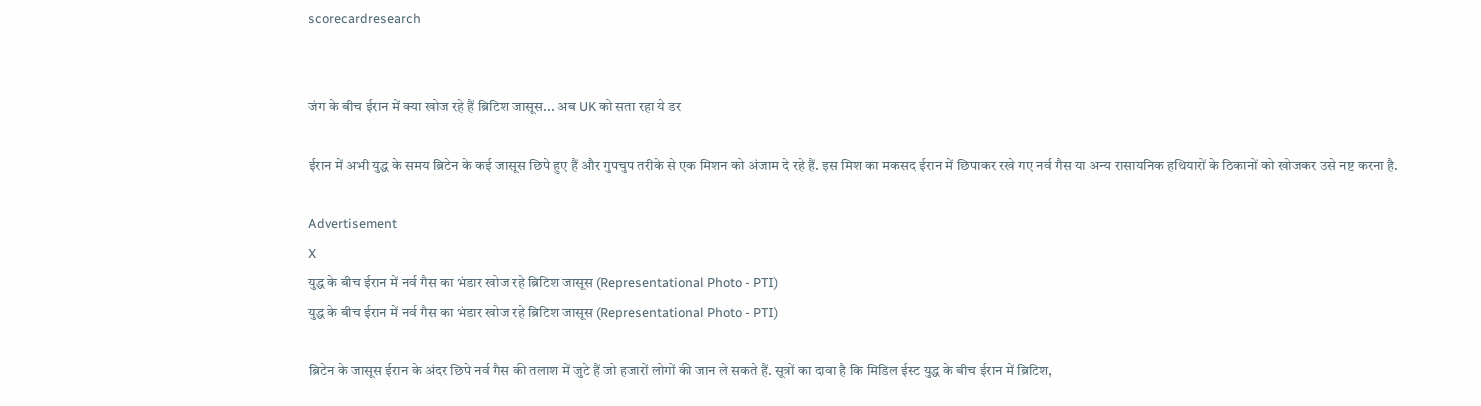scorecardresearch


जंग के बीच ईरान में क्या खोज रहे हैं ब्रिटिश जासूस... अब UK को सता रहा ये डर

ईरान में अभी युद्ध के समय ब्रिटेन के कई जासूस छिपे हुए हैं और गुपचुप तरीके से एक मिशन को अंजाम दे रहे हैं. इस मिश का मकसद ईरान में छिपाकर रखे गए नर्व गैस या अन्य रासायनिक हथियारों के ठिकानों को खोजकर उसे नष्ट करना है.

Advertisement
X
युद्ध के बीच ईरान में नर्व गैस का भंडार खोज रहे ब्रिटिश जासूस (Representational Photo - PTI)
युद्ध के बीच ईरान में नर्व गैस का भंडार खोज रहे ब्रिटिश जासूस (Representational Photo - PTI)

ब्रिटेन के जासूस ईरान के अंदर छिपे नर्व गैस की तलाश में जुटे हैं जो हजारों लोगों की जान ले सकते हैं. सूत्रों का दावा है कि मिडिल ईस्ट युद्ध के बीच ईरान में ब्रिटिश,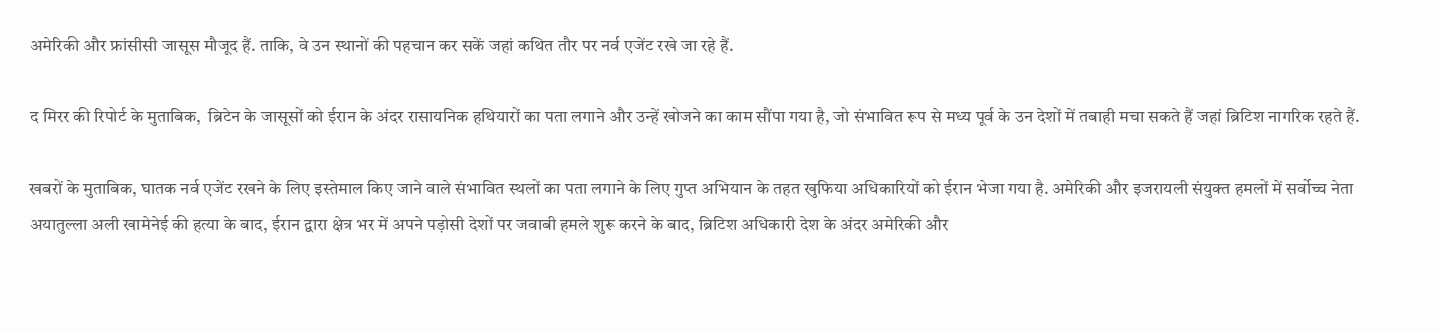अमेरिकी और फ्रांसीसी जासूस मौजूद हैं. ताकि, वे उन स्थानों की पहचान कर सकें जहां कथित तौर पर नर्व एजेंट रखे जा रहे हैं.

द मिरर की रिपोर्ट के मुताबिक,  ब्रिटेन के जासूसों को ईरान के अंदर रासायनिक हथियारों का पता लगाने और उन्हें खोजने का काम सौंपा गया है, जो संभावित रूप से मध्य पूर्व के उन देशों में तबाही मचा सकते हैं जहां ब्रिटिश नागरिक रहते हैं.

खबरों के मुताबिक, घातक नर्व एजेंट रखने के लिए इस्तेमाल किए जाने वाले संभावित स्थलों का पता लगाने के लिए गुप्त अभियान के तहत खुफिया अधिकारियों को ईरान भेजा गया है. अमेरिकी और इजरायली संयुक्त हमलों में सर्वोच्च नेता अयातुल्ला अली खामेनेई की हत्या के बाद, ईरान द्वारा क्षेत्र भर में अपने पड़ोसी देशों पर जवाबी हमले शुरू करने के बाद, ब्रिटिश अधिकारी देश के अंदर अमेरिकी और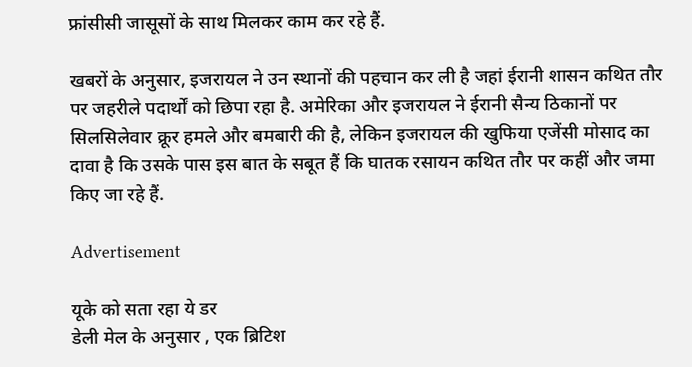फ्रांसीसी जासूसों के साथ मिलकर काम कर रहे हैं.

खबरों के अनुसार, इजरायल ने उन स्थानों की पहचान कर ली है जहां ईरानी शासन कथित तौर पर जहरीले पदार्थों को छिपा रहा है. अमेरिका और इजरायल ने ईरानी सैन्य ठिकानों पर सिलसिलेवार क्रूर हमले और बमबारी की है, लेकिन इजरायल की खुफिया एजेंसी मोसाद का दावा है कि उसके पास इस बात के सबूत हैं कि घातक रसायन कथित तौर पर कहीं और जमा किए जा रहे हैं.

Advertisement

यूके को सता रहा ये डर
डेली मेल के अनुसार , एक ब्रिटिश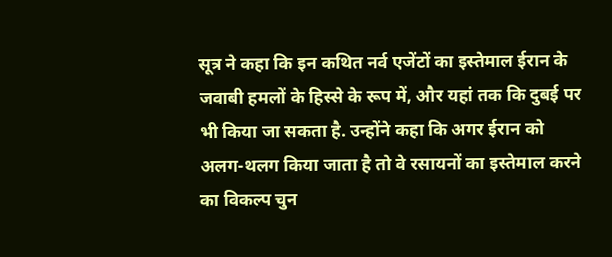सूत्र ने कहा कि इन कथित नर्व एजेंटों का इस्तेमाल ईरान के जवाबी हमलों के हिस्से के रूप में, और यहां तक कि दुबई पर भी किया जा सकता है. उन्होंने कहा कि अगर ईरान को अलग-थलग किया जाता है तो वे रसायनों का इस्तेमाल करने का विकल्प चुन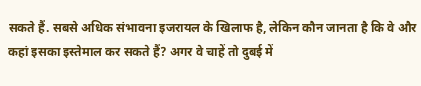सकते हैं. सबसे अधिक संभावना इजरायल के खिलाफ है, लेकिन कौन जानता है कि वे और कहां इसका इस्तेमाल कर सकते हैं? अगर वे चाहें तो दुबई में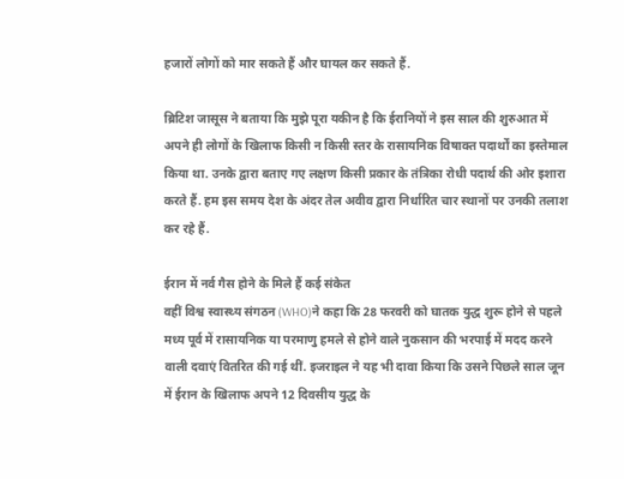हजारों लोगों को मार सकते हैं और घायल कर सकते हैं.

ब्रिटिश जासूस ने बताया कि मुझे पूरा यकीन है कि ईरानियों ने इस साल की शुरुआत में अपने ही लोगों के खिलाफ किसी न किसी स्तर के रासायनिक विषाक्त पदार्थों का इस्तेमाल किया था. उनके द्वारा बताए गए लक्षण किसी प्रकार के तंत्रिका रोधी पदार्थ की ओर इशारा करते हैं. हम इस समय देश के अंदर तेल अवीव द्वारा निर्धारित चार स्थानों पर उनकी तलाश कर रहे हैं.

ईरान में नर्व गैस होने के मिले हैं कई संकेत
वहीं विश्व स्वास्थ्य संगठन (WHO)ने कहा कि 28 फरवरी को घातक युद्ध शुरू होने से पहले मध्य पूर्व में रासायनिक या परमाणु हमले से होने वाले नुकसान की भरपाई में मदद करने वाली दवाएं वितरित की गई थीं. इजराइल ने यह भी दावा किया कि उसने पिछले साल जून में ईरान के खिलाफ अपने 12 दिवसीय युद्ध के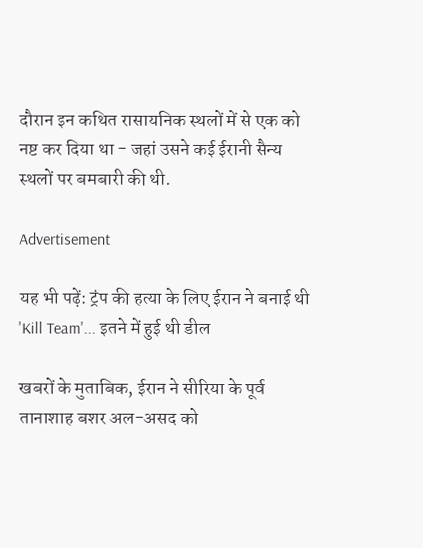दौरान इन कथित रासायनिक स्थलों में से एक को नष्ट कर दिया था - जहां उसने कई ईरानी सैन्य स्थलों पर बमबारी की थी.

Advertisement

यह भी पढ़ें: ट्रंप की हत्या के लिए ईरान ने बनाई थी 'Kill Team'... इतने में हुई थी डील

खबरों के मुताबिक, ईरान ने सीरिया के पूर्व तानाशाह बशर अल-असद को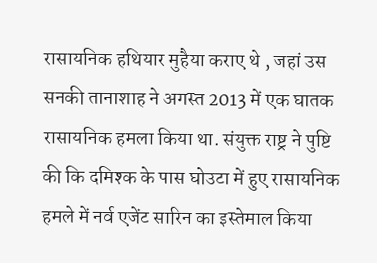रासायनिक हथियार मुहैया कराए थे , जहां उस सनकी तानाशाह ने अगस्त 2013 में एक घातक रासायनिक हमला किया था. संयुक्त राष्ट्र ने पुष्टि की कि दमिश्क के पास घोउटा में हुए रासायनिक हमले में नर्व एजेंट सारिन का इस्तेमाल किया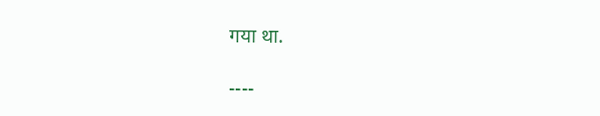गया था.

----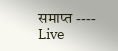समाप्त ----
Live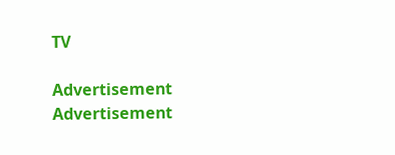TV

Advertisement
Advertisement